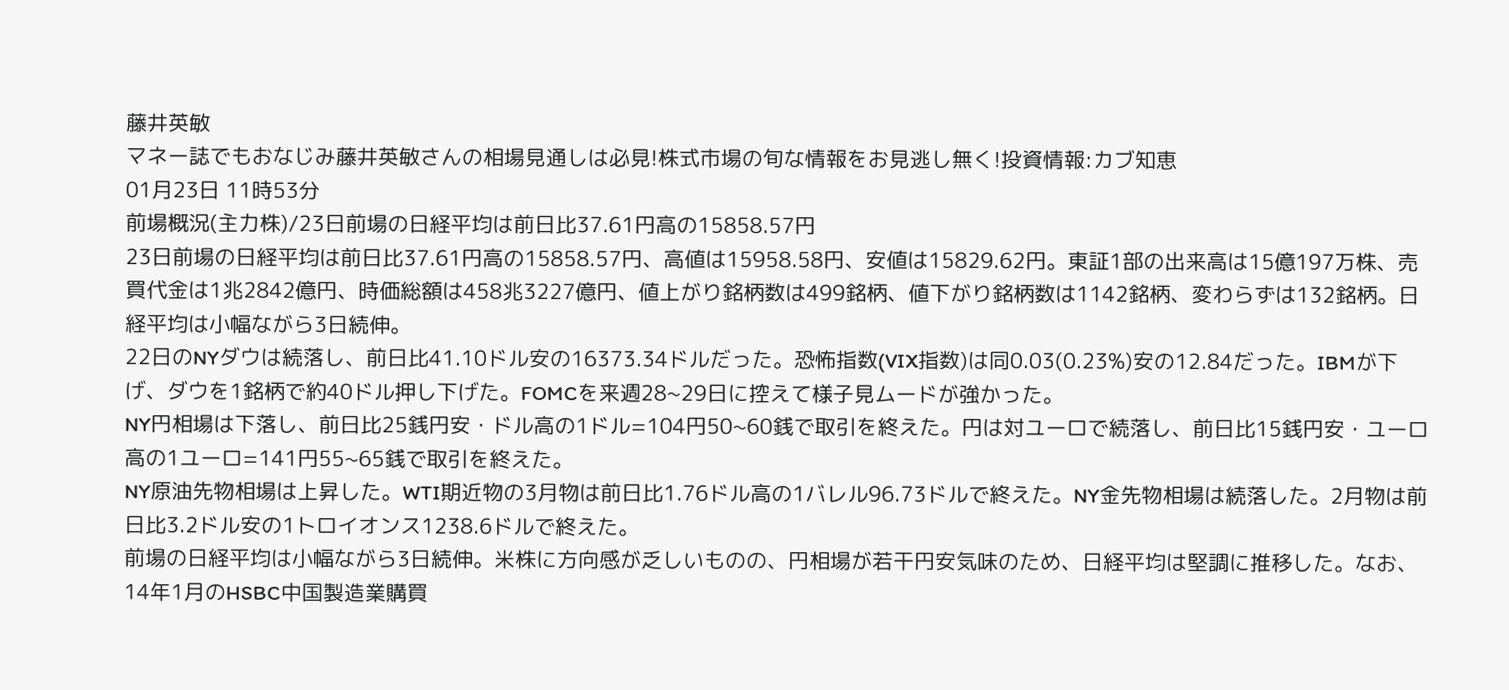藤井英敏
マネー誌でもおなじみ藤井英敏さんの相場見通しは必見!株式市場の旬な情報をお見逃し無く!投資情報:カブ知恵
01月23日 11時53分
前場概況(主力株)/23日前場の日経平均は前日比37.61円高の15858.57円
23日前場の日経平均は前日比37.61円高の15858.57円、高値は15958.58円、安値は15829.62円。東証1部の出来高は15億197万株、売買代金は1兆2842億円、時価総額は458兆3227億円、値上がり銘柄数は499銘柄、値下がり銘柄数は1142銘柄、変わらずは132銘柄。日経平均は小幅ながら3日続伸。
22日のNYダウは続落し、前日比41.10ドル安の16373.34ドルだった。恐怖指数(VIX指数)は同0.03(0.23%)安の12.84だった。IBMが下げ、ダウを1銘柄で約40ドル押し下げた。FOMCを来週28~29日に控えて様子見ムードが強かった。
NY円相場は下落し、前日比25銭円安・ドル高の1ドル=104円50~60銭で取引を終えた。円は対ユーロで続落し、前日比15銭円安・ユーロ高の1ユーロ=141円55~65銭で取引を終えた。
NY原油先物相場は上昇した。WTI期近物の3月物は前日比1.76ドル高の1バレル96.73ドルで終えた。NY金先物相場は続落した。2月物は前日比3.2ドル安の1トロイオンス1238.6ドルで終えた。
前場の日経平均は小幅ながら3日続伸。米株に方向感が乏しいものの、円相場が若干円安気味のため、日経平均は堅調に推移した。なお、14年1月のHSBC中国製造業購買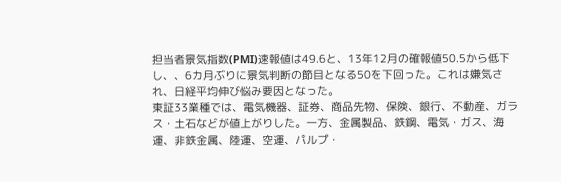担当者景気指数(PMI)速報値は49.6と、13年12月の確報値50.5から低下し、、6カ月ぶりに景気判断の節目となる50を下回った。これは嫌気され、日経平均伸び悩み要因となった。
東証33業種では、電気機器、証券、商品先物、保険、銀行、不動産、ガラス・土石などが値上がりした。一方、金属製品、鉄鋼、電気・ガス、海運、非鉄金属、陸運、空運、パルプ・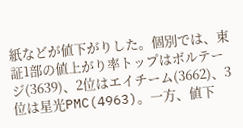紙などが値下がりした。個別では、東証1部の値上がり率トップはボルテージ(3639)、2位はエイチーム(3662)、3位は星光PMC(4963)。一方、値下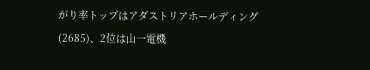がり率トップはアダストリアホールディング(2685)、2位は山一電機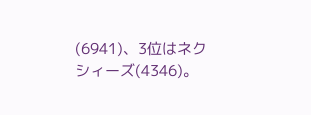(6941)、3位はネクシィーズ(4346)。